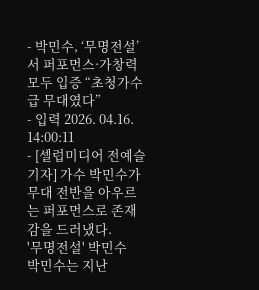- 박민수, ‘무명전설’서 퍼포먼스·가창력 모두 입증 “초청가수급 무대였다”
- 입력 2026. 04.16. 14:00:11
- [셀럽미디어 전예슬 기자] 가수 박민수가 무대 전반을 아우르는 퍼포먼스로 존재감을 드러냈다.
'무명전설' 박민수
박민수는 지난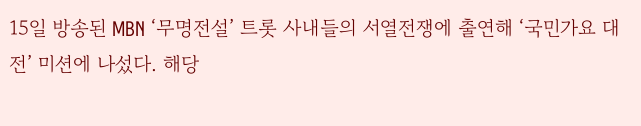15일 방송된 MBN ‘무명전설’ 트롯 사내들의 서열전쟁에 출연해 ‘국민가요 대전’ 미션에 나섰다. 해당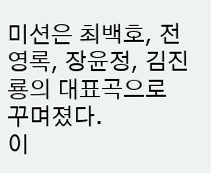미션은 최백호, 전영록, 장윤정, 김진룡의 대표곡으로 꾸며졌다.
이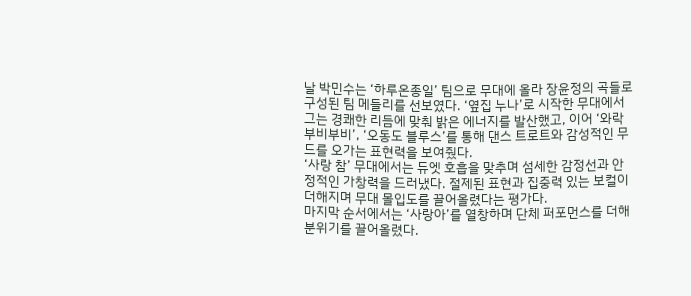날 박민수는 ‘하루온종일’ 팀으로 무대에 올라 장윤정의 곡들로 구성된 팀 메들리를 선보였다. ‘옆집 누나’로 시작한 무대에서 그는 경쾌한 리듬에 맞춰 밝은 에너지를 발산했고, 이어 ‘와락 부비부비’, ‘오동도 블루스’를 통해 댄스 트로트와 감성적인 무드를 오가는 표현력을 보여줬다.
‘사랑 참’ 무대에서는 듀엣 호흡을 맞추며 섬세한 감정선과 안정적인 가창력을 드러냈다. 절제된 표현과 집중력 있는 보컬이 더해지며 무대 몰입도를 끌어올렸다는 평가다.
마지막 순서에서는 ‘사랑아’를 열창하며 단체 퍼포먼스를 더해 분위기를 끌어올렸다.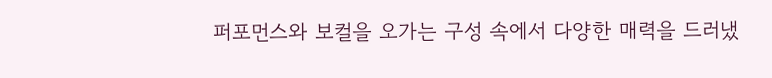퍼포먼스와 보컬을 오가는 구성 속에서 다양한 매력을 드러냈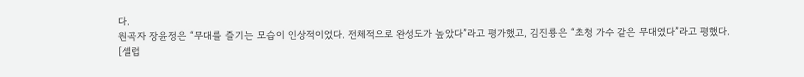다.
원곡자 장윤정은 “무대를 즐기는 모습이 인상적이었다. 전체적으로 완성도가 높았다”라고 평가했고, 김진룡은 “초청 가수 같은 무대였다”라고 평했다.
[셀럽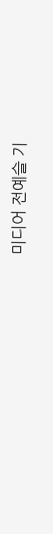미디어 전예슬 기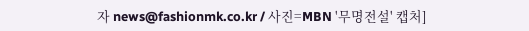자 news@fashionmk.co.kr / 사진=MBN '무명전설' 캡처]